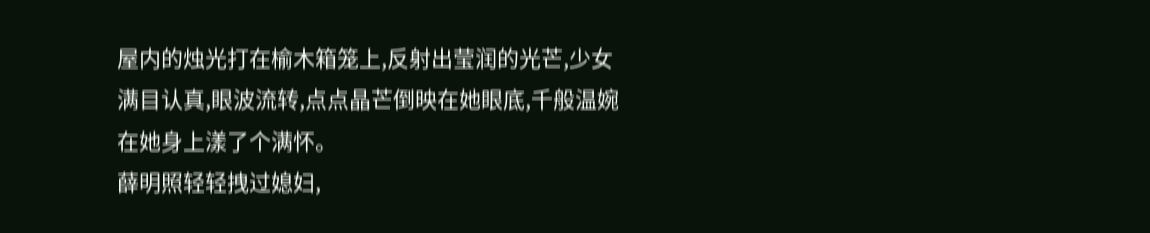屋内的烛光打在榆木箱笼上,反射出莹润的光芒,少女满目认真,眼波流转,点点晶芒倒映在她眼底,千般温婉在她身上漾了个满怀。
薛明照轻轻拽过媳妇,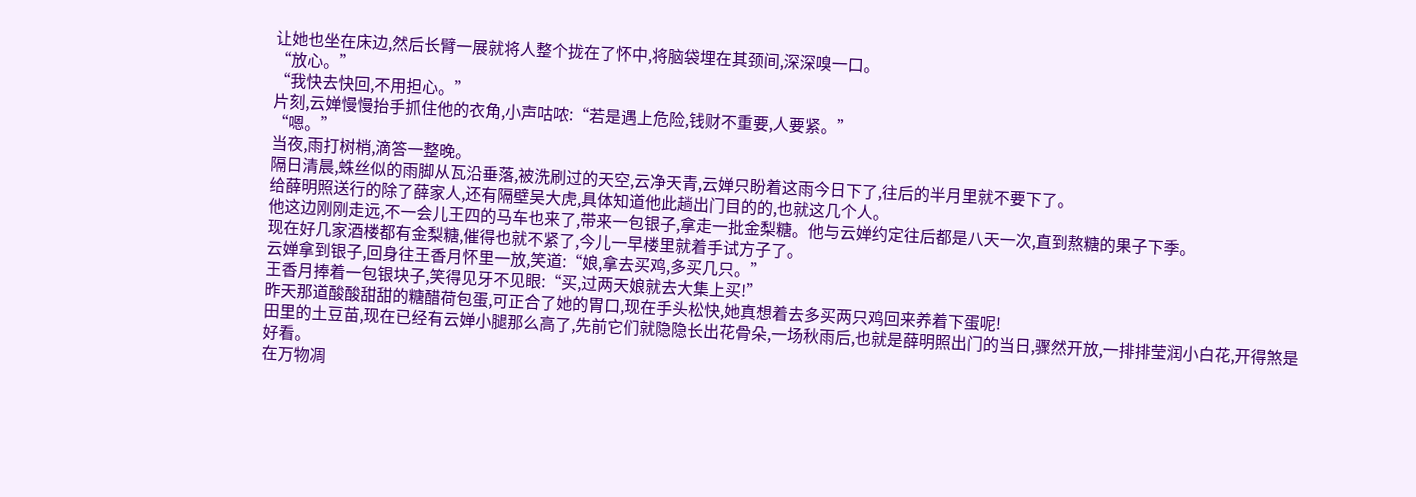让她也坐在床边,然后长臂一展就将人整个拢在了怀中,将脑袋埋在其颈间,深深嗅一口。
“放心。”
“我快去快回,不用担心。”
片刻,云婵慢慢抬手抓住他的衣角,小声咕哝:“若是遇上危险,钱财不重要,人要紧。”
“嗯。”
当夜,雨打树梢,滴答一整晚。
隔日清晨,蛛丝似的雨脚从瓦沿垂落,被洗刷过的天空,云净天青,云婵只盼着这雨今日下了,往后的半月里就不要下了。
给薛明照送行的除了薛家人,还有隔壁吴大虎,具体知道他此趟出门目的的,也就这几个人。
他这边刚刚走远,不一会儿王四的马车也来了,带来一包银子,拿走一批金梨糖。他与云婵约定往后都是八天一次,直到熬糖的果子下季。
现在好几家酒楼都有金梨糖,催得也就不紧了,今儿一早楼里就着手试方子了。
云婵拿到银子,回身往王香月怀里一放,笑道:“娘,拿去买鸡,多买几只。”
王香月捧着一包银块子,笑得见牙不见眼:“买,过两天娘就去大集上买!”
昨天那道酸酸甜甜的糖醋荷包蛋,可正合了她的胃口,现在手头松快,她真想着去多买两只鸡回来养着下蛋呢!
田里的土豆苗,现在已经有云婵小腿那么高了,先前它们就隐隐长出花骨朵,一场秋雨后,也就是薛明照出门的当日,骤然开放,一排排莹润小白花,开得煞是好看。
在万物凋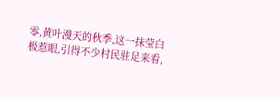零,黄叶漫天的秋季,这一抹莹白极惹眼,引得不少村民驻足来看,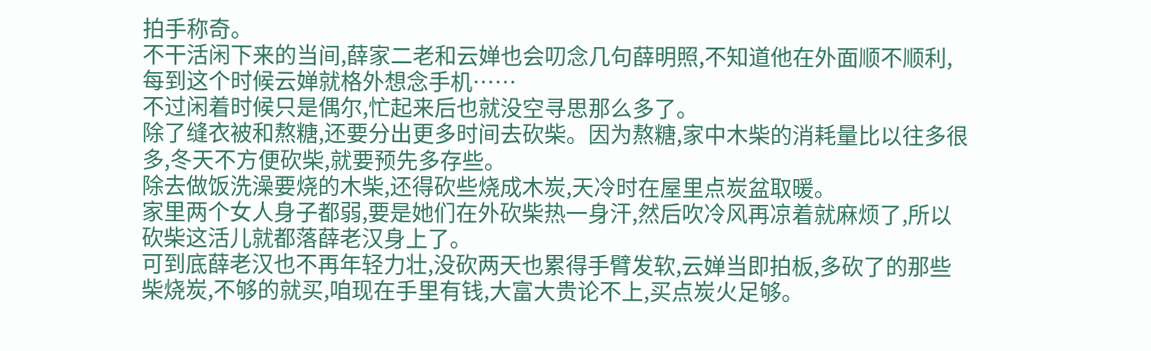拍手称奇。
不干活闲下来的当间,薛家二老和云婵也会叨念几句薛明照,不知道他在外面顺不顺利,每到这个时候云婵就格外想念手机……
不过闲着时候只是偶尔,忙起来后也就没空寻思那么多了。
除了缝衣被和熬糖,还要分出更多时间去砍柴。因为熬糖,家中木柴的消耗量比以往多很多,冬天不方便砍柴,就要预先多存些。
除去做饭洗澡要烧的木柴,还得砍些烧成木炭,天冷时在屋里点炭盆取暖。
家里两个女人身子都弱,要是她们在外砍柴热一身汗,然后吹冷风再凉着就麻烦了,所以砍柴这活儿就都落薛老汉身上了。
可到底薛老汉也不再年轻力壮,没砍两天也累得手臂发软,云婵当即拍板,多砍了的那些柴烧炭,不够的就买,咱现在手里有钱,大富大贵论不上,买点炭火足够。